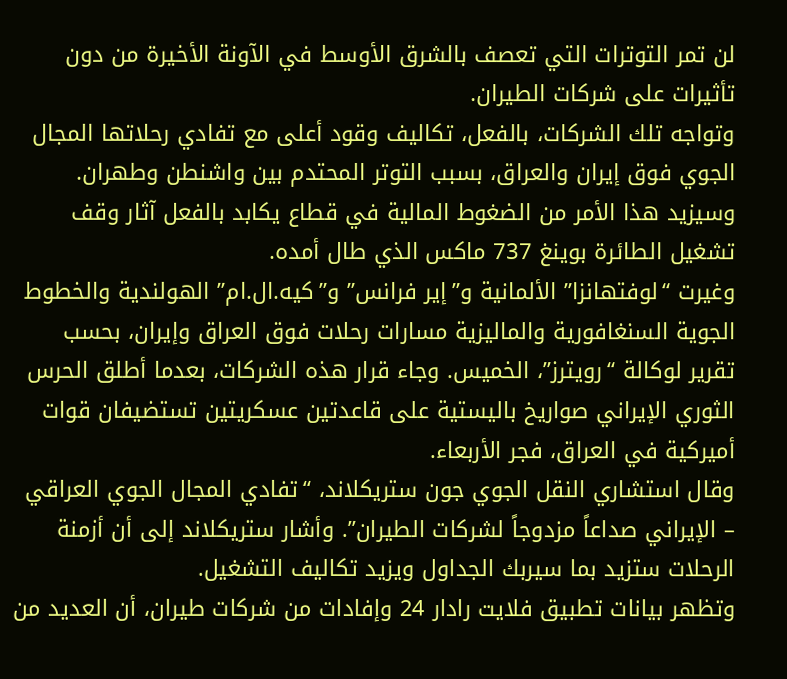لن تمر التوترات التي تعصف بالشرق الأوسط في الآونة الأخيرة من دون تأثيرات على شركات الطيران.
وتواجه تلك الشركات، بالفعل، تكاليف وقود أعلى مع تفادي رحلاتها المجال الجوي فوق إيران والعراق، بسبب التوتر المحتدم بين واشنطن وطهران. وسيزيد هذا الأمر من الضغوط المالية في قطاع يكابد بالفعل آثار وقف تشغيل الطائرة بوينغ 737 ماكس الذي طال أمده.
وغيرت “لوفتهانزا” الألمانية و”إير فرانس” و”كيه.ال.ام” الهولندية والخطوط الجوية السنغافورية والماليزية مسارات رحلات فوق العراق وإيران، بحسب تقرير لوكالة “رويترز”، الخميس. وجاء قرار هذه الشركات، بعدما أطلق الحرس الثوري الإيراني صواريخ باليستية على قاعدتين عسكريتين تستضيفان قوات أميركية في العراق، فجر الأربعاء.
وقال استشاري النقل الجوي جون ستريكلاند، “تفادي المجال الجوي العراقي – الإيراني صداعاً مزدوجاً لشركات الطيران”. وأشار ستريكلاند إلى أن أزمنة الرحلات ستزيد بما سيربك الجداول ويزيد تكاليف التشغيل.
وتظهر بيانات تطبيق فلايت رادار 24 وإفادات من شركات طيران، أن العديد من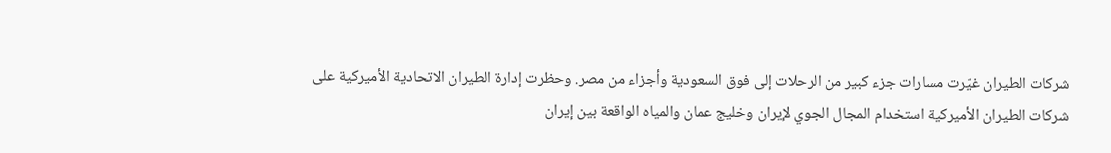شركات الطيران غيّرت مسارات جزء كبير من الرحلات إلى فوق السعودية وأجزاء من مصر. وحظرت إدارة الطيران الاتحادية الأميركية على شركات الطيران الأميركية استخدام المجال الجوي لإيران وخليج عمان والمياه الواقعة بين إيران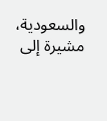والسعودية، مشيرة إلى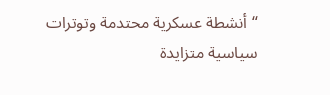“أنشطة عسكرية محتدمة وتوترات سياسية متزايدة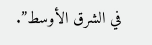في الشرق الأوسط”.